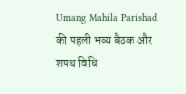Umang Mahila Parishad की पहली भव्य बैठक और शपथ विधि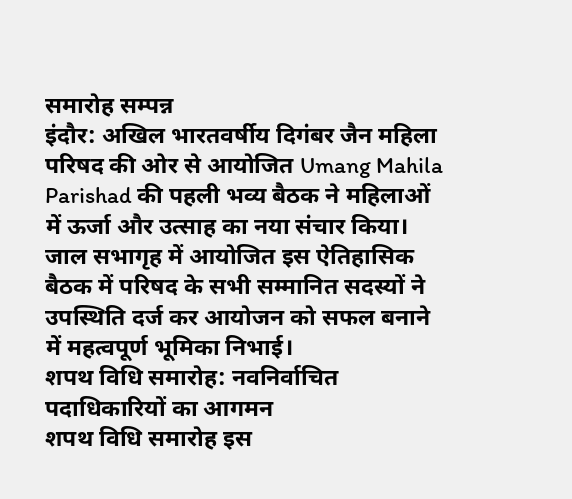समारोह सम्पन्न
इंदौर: अखिल भारतवर्षीय दिगंबर जैन महिला परिषद की ओर से आयोजित Umang Mahila Parishad की पहली भव्य बैठक ने महिलाओं में ऊर्जा और उत्साह का नया संचार किया। जाल सभागृह में आयोजित इस ऐतिहासिक बैठक में परिषद के सभी सम्मानित सदस्यों ने उपस्थिति दर्ज कर आयोजन को सफल बनाने में महत्वपूर्ण भूमिका निभाई।
शपथ विधि समारोह: नवनिर्वाचित पदाधिकारियों का आगमन
शपथ विधि समारोह इस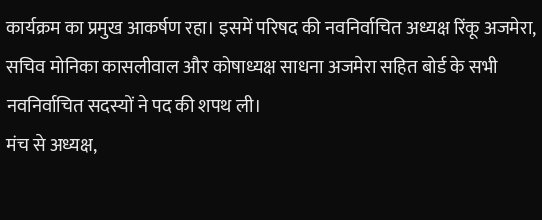कार्यक्रम का प्रमुख आकर्षण रहा। इसमें परिषद की नवनिर्वाचित अध्यक्ष रिंकू अजमेरा, सचिव मोनिका कासलीवाल और कोषाध्यक्ष साधना अजमेरा सहित बोर्ड के सभी नवनिर्वाचित सदस्यों ने पद की शपथ ली।
मंच से अध्यक्ष,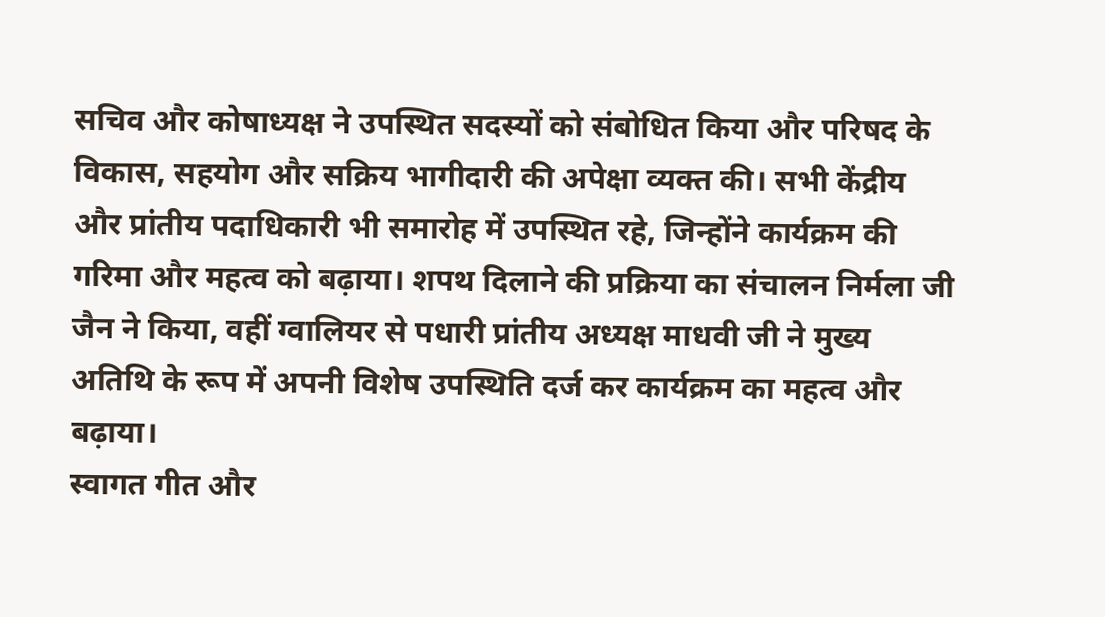सचिव और कोषाध्यक्ष ने उपस्थित सदस्यों को संबोधित किया और परिषद के विकास, सहयोग और सक्रिय भागीदारी की अपेक्षा व्यक्त की। सभी केंद्रीय और प्रांतीय पदाधिकारी भी समारोह में उपस्थित रहे, जिन्होंने कार्यक्रम की गरिमा और महत्व को बढ़ाया। शपथ दिलाने की प्रक्रिया का संचालन निर्मला जी जैन ने किया, वहीं ग्वालियर से पधारी प्रांतीय अध्यक्ष माधवी जी ने मुख्य अतिथि के रूप में अपनी विशेष उपस्थिति दर्ज कर कार्यक्रम का महत्व और बढ़ाया।
स्वागत गीत और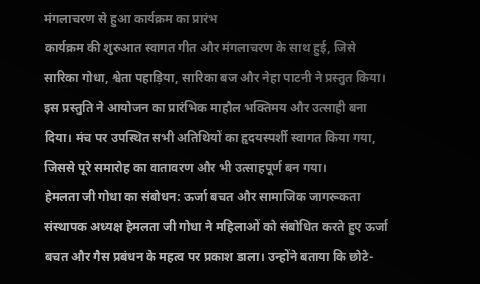मंगलाचरण से हुआ कार्यक्रम का प्रारंभ
कार्यक्रम की शुरुआत स्वागत गीत और मंगलाचरण के साथ हुई, जिसे सारिका गोधा, श्वेता पहाड़िया, सारिका बज और नेहा पाटनी ने प्रस्तुत किया। इस प्रस्तुति ने आयोजन का प्रारंभिक माहौल भक्तिमय और उत्साही बना दिया। मंच पर उपस्थित सभी अतिथियों का हृदयस्पर्शी स्वागत किया गया, जिससे पूरे समारोह का वातावरण और भी उत्साहपूर्ण बन गया।
हेमलता जी गोधा का संबोधन: ऊर्जा बचत और सामाजिक जागरूकता
संस्थापक अध्यक्ष हेमलता जी गोधा ने महिलाओं को संबोधित करते हुए ऊर्जा बचत और गैस प्रबंधन के महत्व पर प्रकाश डाला। उन्होंने बताया कि छोटे-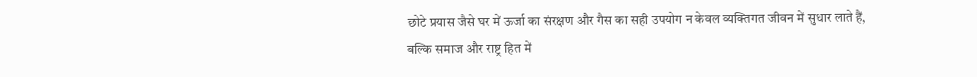छोटे प्रयास जैसे घर में ऊर्जा का संरक्षण और गैस का सही उपयोग न केवल व्यक्तिगत जीवन में सुधार लाते हैं, बल्कि समाज और राष्ट्र हित में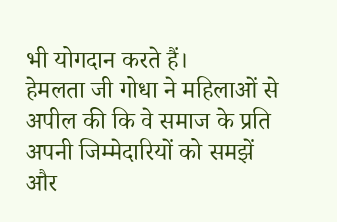भी योगदान करते हैं।
हेमलता जी गोधा ने महिलाओं से अपील की कि वे समाज के प्रति अपनी जिम्मेदारियों को समझें और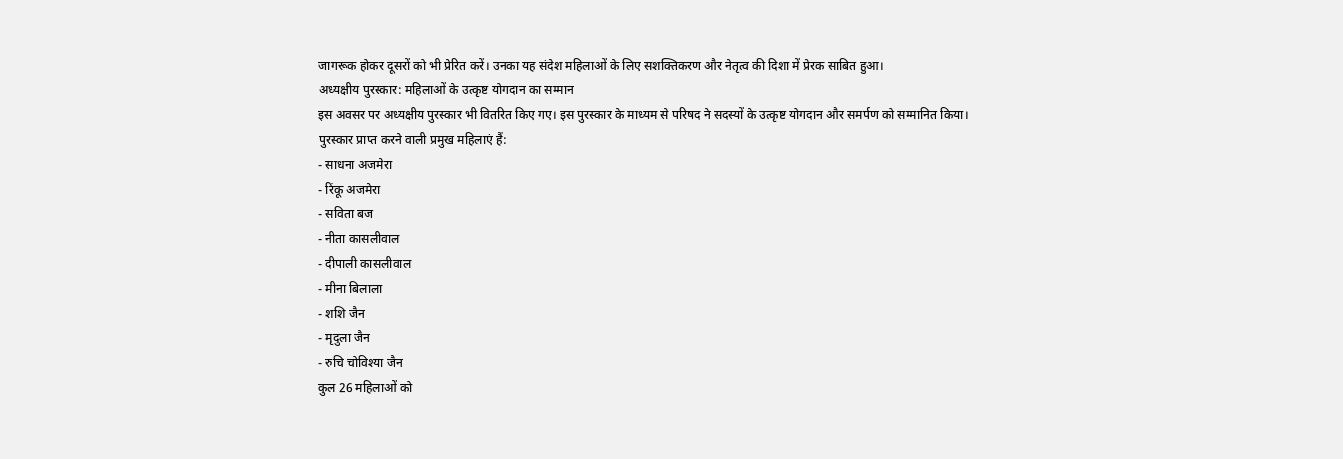जागरूक होकर दूसरों को भी प्रेरित करें। उनका यह संदेश महिलाओं के लिए सशक्तिकरण और नेतृत्व की दिशा में प्रेरक साबित हुआ।
अध्यक्षीय पुरस्कार: महिलाओं के उत्कृष्ट योगदान का सम्मान
इस अवसर पर अध्यक्षीय पुरस्कार भी वितरित किए गए। इस पुरस्कार के माध्यम से परिषद ने सदस्यों के उत्कृष्ट योगदान और समर्पण को सम्मानित किया।
पुरस्कार प्राप्त करने वाली प्रमुख महिलाएं हैं:
- साधना अजमेरा
- रिंकू अजमेरा
- सविता बज
- नीता कासलीवाल
- दीपाली कासलीवाल
- मीना बिलाला
- शशि जैन
- मृदुला जैन
- रुचि चोविश्या जैन
कुल 26 महिलाओं को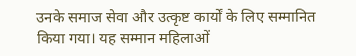उनके समाज सेवा और उत्कृष्ट कार्यों के लिए सम्मानित किया गया। यह सम्मान महिलाओं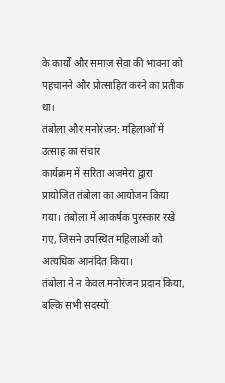के कार्यों और समाज सेवा की भावना को पहचानने और प्रोत्साहित करने का प्रतीक था।
तंबोला और मनोरंजन: महिलाओं में उत्साह का संचार
कार्यक्रम में सरिता अजमेरा द्वारा प्रायोजित तंबोला का आयोजन किया गया। तंबोला में आकर्षक पुरस्कार रखे गए, जिसने उपस्थित महिलाओं को अत्यधिक आनंदित किया।
तंबोला ने न केवल मनोरंजन प्रदान किया, बल्कि सभी सदस्यों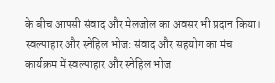के बीच आपसी संवाद और मेलजोल का अवसर भी प्रदान किया।
स्वल्पाहार और स्नेहिल भोज: संवाद और सहयोग का मंच
कार्यक्रम में स्वल्पाहार और स्नेहिल भोज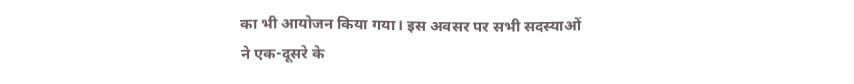का भी आयोजन किया गया। इस अवसर पर सभी सदस्याओं ने एक-दूसरे के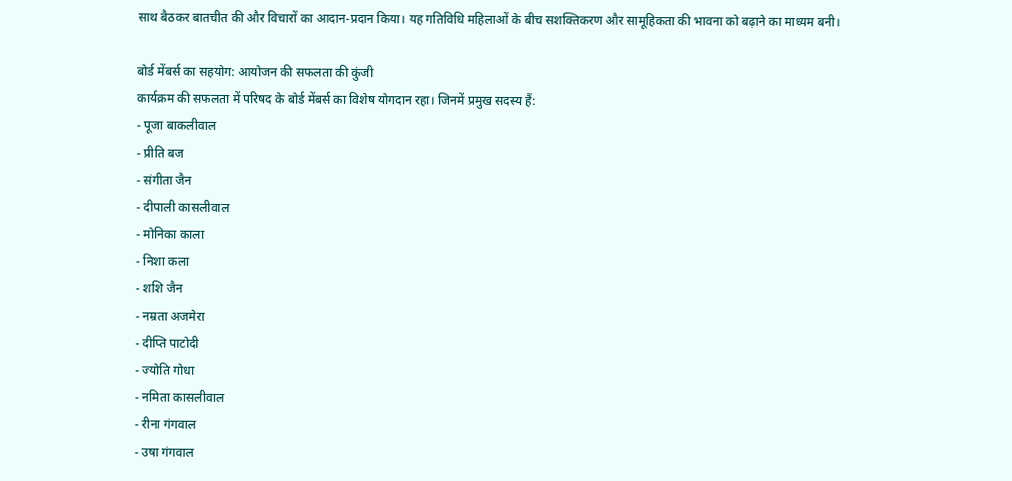साथ बैठकर बातचीत की और विचारों का आदान-प्रदान किया। यह गतिविधि महिलाओं के बीच सशक्तिकरण और सामूहिकता की भावना को बढ़ाने का माध्यम बनी।

बोर्ड मेंबर्स का सहयोग: आयोजन की सफलता की कुंजी
कार्यक्रम की सफलता में परिषद के बोर्ड मेंबर्स का विशेष योगदान रहा। जिनमें प्रमुख सदस्य हैं:
- पूजा बाकलीवाल
- प्रीति बज
- संगीता जैन
- दीपाली कासलीवाल
- मोनिका काला
- निशा कला
- शशि जैन
- नम्रता अजमेरा
- दीप्ति पाटोदी
- ज्योति गोधा
- नमिता कासलीवाल
- रीना गंगवाल
- उषा गंगवाल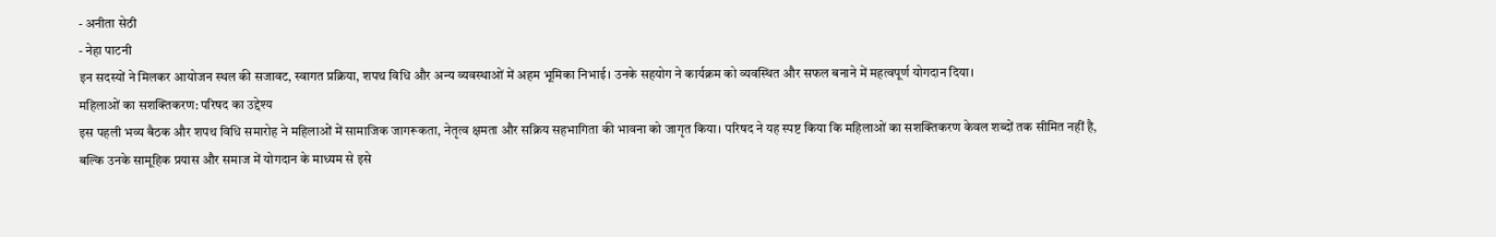- अनीता सेठी
- नेहा पाटनी
इन सदस्यों ने मिलकर आयोजन स्थल की सजावट, स्वागत प्रक्रिया, शपथ विधि और अन्य व्यवस्थाओं में अहम भूमिका निभाई। उनके सहयोग ने कार्यक्रम को व्यवस्थित और सफल बनाने में महत्वपूर्ण योगदान दिया।
महिलाओं का सशक्तिकरण: परिषद का उद्देश्य
इस पहली भव्य बैठक और शपथ विधि समारोह ने महिलाओं में सामाजिक जागरूकता, नेतृत्व क्षमता और सक्रिय सहभागिता की भावना को जागृत किया। परिषद ने यह स्पष्ट किया कि महिलाओं का सशक्तिकरण केवल शब्दों तक सीमित नहीं है, बल्कि उनके सामूहिक प्रयास और समाज में योगदान के माध्यम से इसे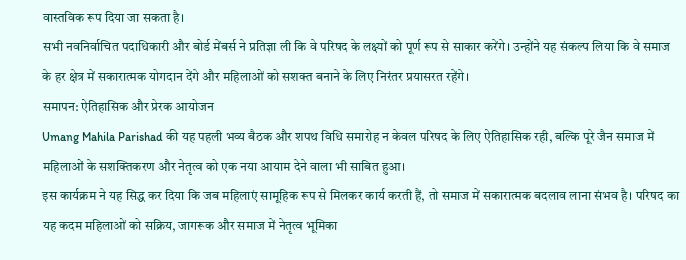वास्तविक रूप दिया जा सकता है।
सभी नवनिर्वाचित पदाधिकारी और बोर्ड मेंबर्स ने प्रतिज्ञा ली कि वे परिषद के लक्ष्यों को पूर्ण रूप से साकार करेंगे। उन्होंने यह संकल्प लिया कि वे समाज के हर क्षेत्र में सकारात्मक योगदान देंगे और महिलाओं को सशक्त बनाने के लिए निरंतर प्रयासरत रहेंगे।
समापन: ऐतिहासिक और प्रेरक आयोजन
Umang Mahila Parishad की यह पहली भव्य बैठक और शपथ विधि समारोह न केवल परिषद के लिए ऐतिहासिक रही, बल्कि पूरे जैन समाज में महिलाओं के सशक्तिकरण और नेतृत्व को एक नया आयाम देने वाला भी साबित हुआ।
इस कार्यक्रम ने यह सिद्ध कर दिया कि जब महिलाएं सामूहिक रूप से मिलकर कार्य करती हैं, तो समाज में सकारात्मक बदलाव लाना संभव है। परिषद का यह कदम महिलाओं को सक्रिय, जागरूक और समाज में नेतृत्व भूमिका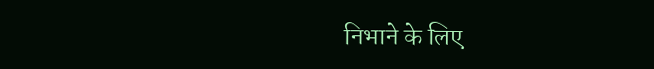निभाने के लिए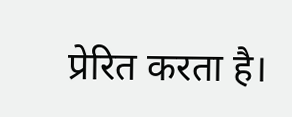प्रेरित करता है।